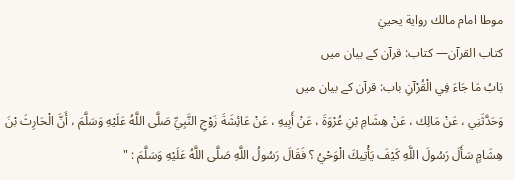موطا امام مالك رواية يحييٰ
كتاب القرآن— کتاب: قرآن کے بیان میں
بَابُ مَا جَاءَ فِي الْقُرْآنِ باب: قرآن کے بیان میں
وَحَدَّثَنِي ، عَنْ مَالِك ، عَنْ هِشَامِ بْنِ عُرْوَةَ ، عَنْ أَبِيهِ ، عَنْ عَائِشَةَ زَوْجِ النَّبِيِّ صَلَّى اللَّهُ عَلَيْهِ وَسَلَّمَ ، أَنَّ الْحَارِثَ بْنَ هِشَامٍ سَأَلَ رَسُولَ اللَّهِ كَيْفَ يَأْتِيكَ الْوَحْيُ ؟ فَقَالَ رَسُولُ اللَّهِ صَلَّى اللَّهُ عَلَيْهِ وَسَلَّمَ : "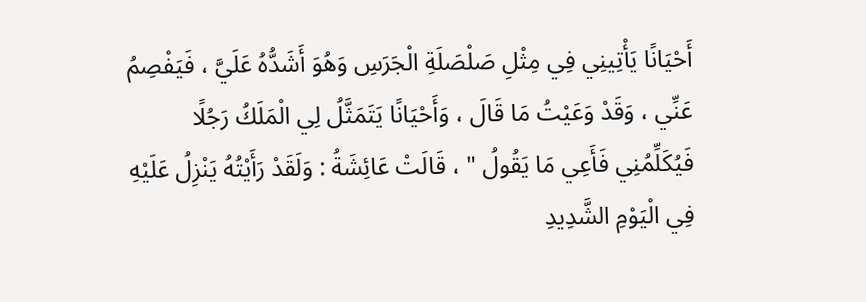أَحْيَانًا يَأْتِينِي فِي مِثْلِ صَلْصَلَةِ الْجَرَسِ وَهُوَ أَشَدُّهُ عَلَيَّ ، فَيَفْصِمُ عَنِّي ، وَقَدْ وَعَيْتُ مَا قَالَ ، وَأَحْيَانًا يَتَمَثَّلُ لِي الْمَلَكُ رَجُلًا فَيُكَلِّمُنِي فَأَعِي مَا يَقُولُ " ، قَالَتْ عَائِشَةُ : وَلَقَدْ رَأَيْتُهُ يَنْزِلُ عَلَيْهِ فِي الْيَوْمِ الشَّدِيدِ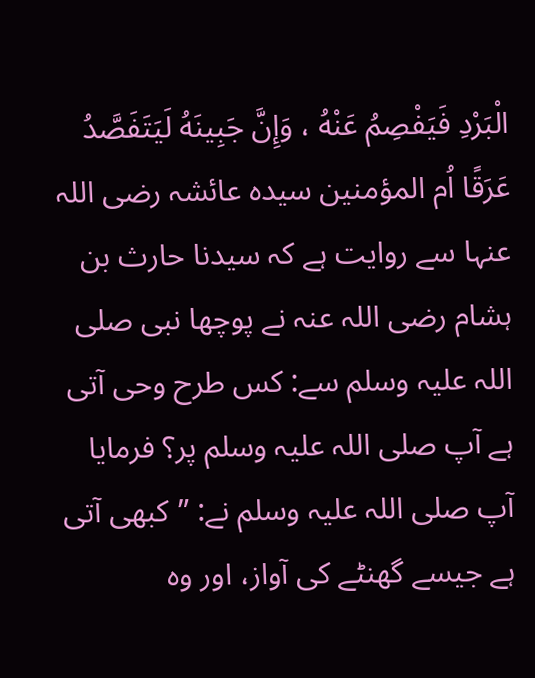الْبَرْدِ فَيَفْصِمُ عَنْهُ ، وَإِنَّ جَبِينَهُ لَيَتَفَصَّدُ عَرَقًا اُم المؤمنین سیدہ عائشہ رضی اللہ عنہا سے روایت ہے کہ سیدنا حارث بن ہشام رضی اللہ عنہ نے پوچھا نبی صلی اللہ علیہ وسلم سے: کس طرح وحی آتی ہے آپ صلی اللہ علیہ وسلم پر؟ فرمایا آپ صلی اللہ علیہ وسلم نے: ”کبھی آتی ہے جیسے گھنٹے کی آواز، اور وہ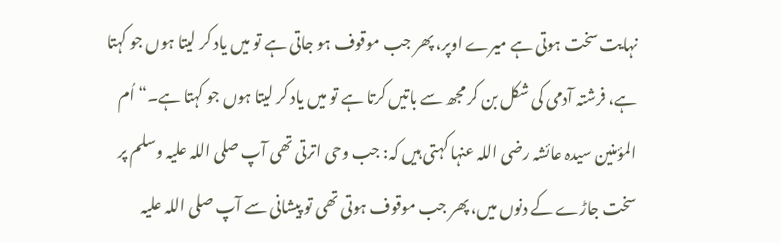نہایت سخت ہوتی ہے میرے اوپر، پھر جب موقوف ہو جاتی ہے تو میں یاد کر لیتا ہوں جو کہتا ہے، فرشتہ آدمی کی شکل بن کر مجھ سے باتیں کرتا ہے تو میں یاد کر لیتا ہوں جو کہتا ہے۔“ اُم المؤمنین سیدہ عائشہ رضی اللہ عنہا کہتی ہیں کہ: جب وحی اترتی تھی آپ صلی اللہ علیہ وسلم پر سخت جاڑے کے دنوں میں، پھر جب موقوف ہوتی تھی تو پیشانی سے آپ صلی اللہ علیہ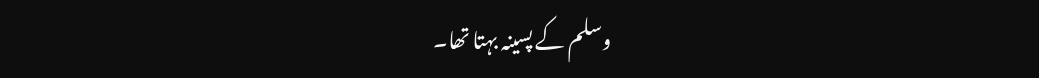وسلم کے پسینہ بہتا تھا۔